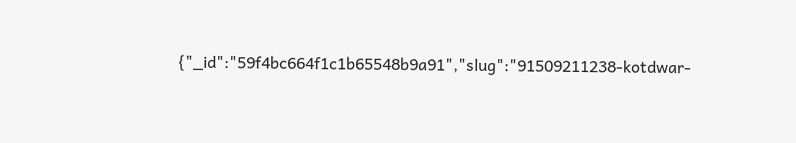{"_id":"59f4bc664f1c1b65548b9a91","slug":"91509211238-kotdwar-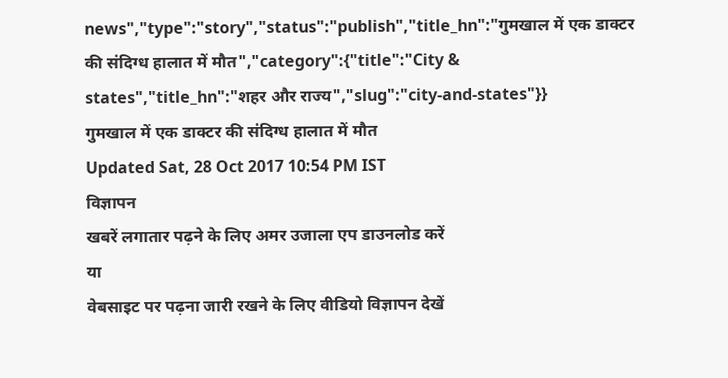news","type":"story","status":"publish","title_hn":"गुमखाल में एक डाक्टर की संदिग्ध हालात में मौत","category":{"title":"City & states","title_hn":"शहर और राज्य","slug":"city-and-states"}}
गुमखाल में एक डाक्टर की संदिग्ध हालात में मौत
Updated Sat, 28 Oct 2017 10:54 PM IST
विज्ञापन
खबरें लगातार पढ़ने के लिए अमर उजाला एप डाउनलोड करें
या
वेबसाइट पर पढ़ना जारी रखने के लिए वीडियो विज्ञापन देखें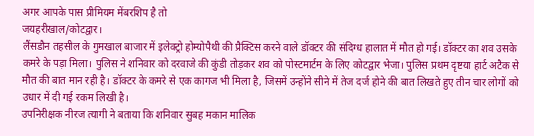अगर आपके पास प्रीमियम मेंबरशिप है तो
जयहरीखाल/कोटद्वार।
लैंसडौन तहसील के गुमखाल बाजार में इलेक्ट्रो होम्योपैथी की प्रैक्टिस करने वाले डॉक्टर की संदिग्ध हालात में मौत हो गई। डॉक्टर का शव उसके कमरे के पड़ा मिला। पुलिस ने शनिवार को दरवाजे की कुंडी तोड़कर शव को पोस्टमार्टम के लिए कोटद्वार भेजा। पुलिस प्रथम दृष्टया हार्ट अटैक से मौत की बात मान रही है। डॉक्टर के कमरे से एक कागज भी मिला है, जिसमें उन्होंने सीने में तेज दर्ज होने की बात लिखते हुए तीन चार लोगों को उधार में दी गई रकम लिखी है।
उपनिरीक्षक नीरज त्यागी ने बताया कि शनिवार सुबह मकान मालिक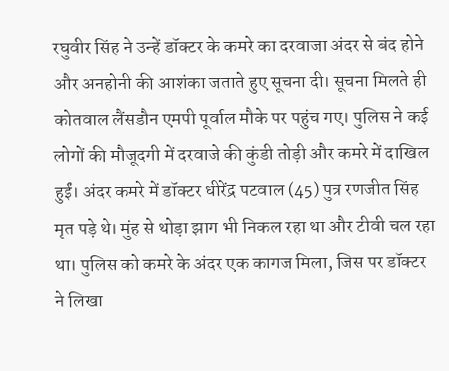रघुवीर सिंह ने उन्हें डॉक्टर के कमरे का दरवाजा अंदर से बंद होने और अनहोनी की आशंका जताते हुए सूचना दी। सूचना मिलते ही कोतवाल लैंसडौन एमपी पूर्वाल मौके पर पहुंच गए। पुलिस ने कई लोगों की मौजूदगी में दरवाजे की कुंडी तोड़ी और कमरे में दाखिल हुईं। अंदर कमरे में डॉक्टर धीरेंद्र पटवाल (45) पुत्र रणजीत सिंह मृत पड़े थे। मुंह से थोड़ा झाग भी निकल रहा था और टीवी चल रहा था। पुलिस को कमरे के अंदर एक कागज मिला, जिस पर डॉक्टर ने लिखा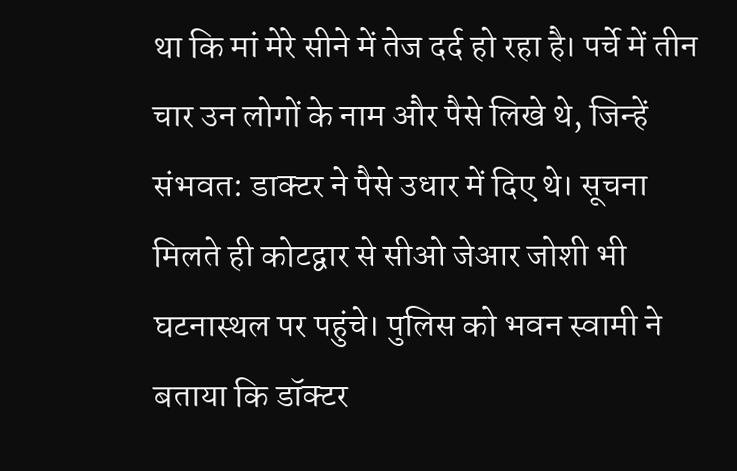था कि मां मेरे सीने में तेज दर्द हो रहा है। पर्चे में तीन चार उन लोगों के नाम और पैसे लिखे थे, जिन्हें संभवत: डाक्टर ने पैसे उधार में दिए थे। सूचना मिलते ही कोटद्वार से सीओ जेआर जोशी भी घटनास्थल पर पहुंचे। पुलिस को भवन स्वामी ने बताया कि डॉक्टर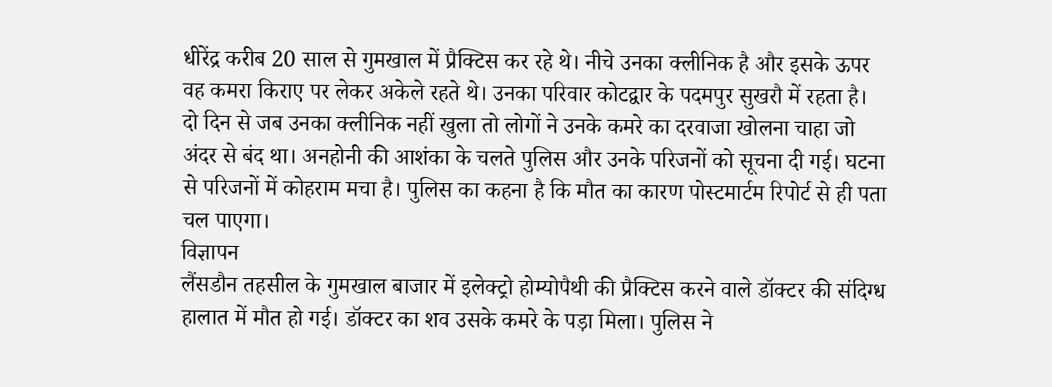धीरेंद्र करीब 20 साल से गुमखाल में प्रैक्टिस कर रहे थे। नीचे उनका क्लीनिक है और इसके ऊपर वह कमरा किराए पर लेकर अकेले रहते थे। उनका परिवार कोटद्वार के पदमपुर सुखरौ में रहता है। दो दिन से जब उनका क्लीनिक नहीं खुला तो लोगों ने उनके कमरे का दरवाजा खोलना चाहा जो अंदर से बंद था। अनहोनी की आशंका के चलते पुलिस और उनके परिजनों को सूचना दी गई। घटना से परिजनों में कोहराम मचा है। पुलिस का कहना है कि मौत का कारण पोस्टमार्टम रिपोर्ट से ही पता चल पाएगा।
विज्ञापन
लैंसडौन तहसील के गुमखाल बाजार में इलेक्ट्रो होम्योपैथी की प्रैक्टिस करने वाले डॉक्टर की संदिग्ध हालात में मौत हो गई। डॉक्टर का शव उसके कमरे के पड़ा मिला। पुलिस ने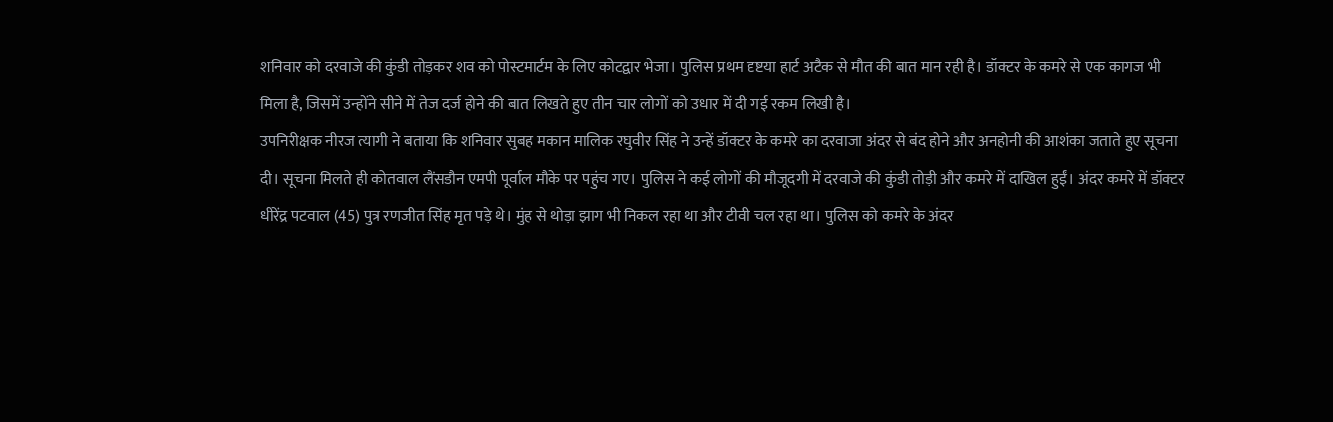शनिवार को दरवाजे की कुंडी तोड़कर शव को पोस्टमार्टम के लिए कोटद्वार भेजा। पुलिस प्रथम दृष्टया हार्ट अटैक से मौत की बात मान रही है। डॉक्टर के कमरे से एक कागज भी मिला है, जिसमें उन्होंने सीने में तेज दर्ज होने की बात लिखते हुए तीन चार लोगों को उधार में दी गई रकम लिखी है।
उपनिरीक्षक नीरज त्यागी ने बताया कि शनिवार सुबह मकान मालिक रघुवीर सिंह ने उन्हें डॉक्टर के कमरे का दरवाजा अंदर से बंद होने और अनहोनी की आशंका जताते हुए सूचना दी। सूचना मिलते ही कोतवाल लैंसडौन एमपी पूर्वाल मौके पर पहुंच गए। पुलिस ने कई लोगों की मौजूदगी में दरवाजे की कुंडी तोड़ी और कमरे में दाखिल हुईं। अंदर कमरे में डॉक्टर धीरेंद्र पटवाल (45) पुत्र रणजीत सिंह मृत पड़े थे। मुंह से थोड़ा झाग भी निकल रहा था और टीवी चल रहा था। पुलिस को कमरे के अंदर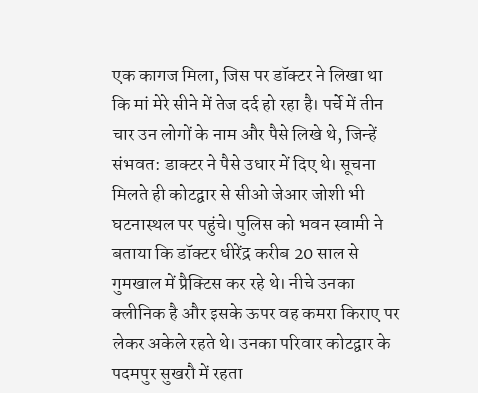एक कागज मिला, जिस पर डॉक्टर ने लिखा था कि मां मेरे सीने में तेज दर्द हो रहा है। पर्चे में तीन चार उन लोगों के नाम और पैसे लिखे थे, जिन्हें संभवत: डाक्टर ने पैसे उधार में दिए थे। सूचना मिलते ही कोटद्वार से सीओ जेआर जोशी भी घटनास्थल पर पहुंचे। पुलिस को भवन स्वामी ने बताया कि डॉक्टर धीरेंद्र करीब 20 साल से गुमखाल में प्रैक्टिस कर रहे थे। नीचे उनका क्लीनिक है और इसके ऊपर वह कमरा किराए पर लेकर अकेले रहते थे। उनका परिवार कोटद्वार के पदमपुर सुखरौ में रहता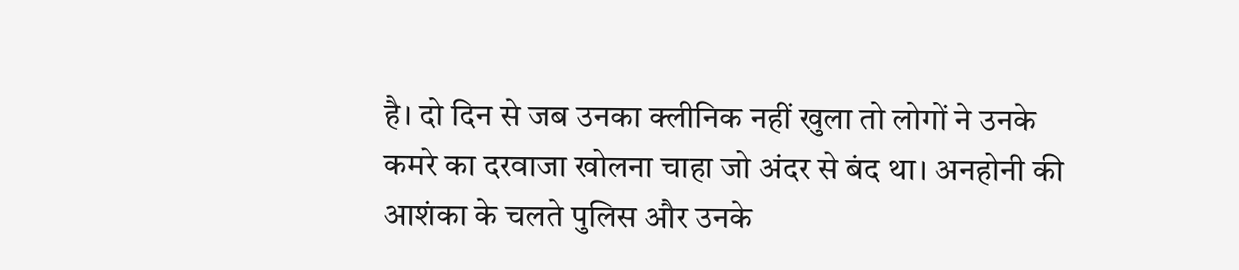है। दो दिन से जब उनका क्लीनिक नहीं खुला तो लोगों ने उनके कमरे का दरवाजा खोलना चाहा जो अंदर से बंद था। अनहोनी की आशंका के चलते पुलिस और उनके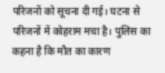परिजनों को सूचना दी गई। घटना से परिजनों में कोहराम मचा है। पुलिस का कहना है कि मौत का कारण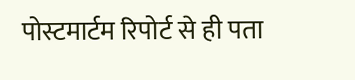पोस्टमार्टम रिपोर्ट से ही पता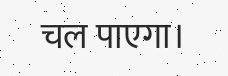चल पाएगा।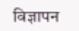विज्ञापन